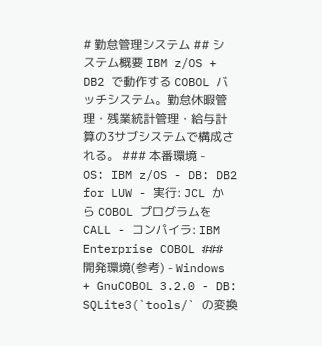# 勤怠管理システム ## システム概要 IBM z/OS + DB2 で動作する COBOL バッチシステム。勤怠休暇管理・残業統計管理・給与計算の3サブシステムで構成される。 ### 本番環境 - OS: IBM z/OS - DB: DB2 for LUW - 実行: JCL から COBOL プログラムを CALL - コンパイラ: IBM Enterprise COBOL ### 開発環境(参考) - Windows + GnuCOBOL 3.2.0 - DB: SQLite3(`tools/` の変換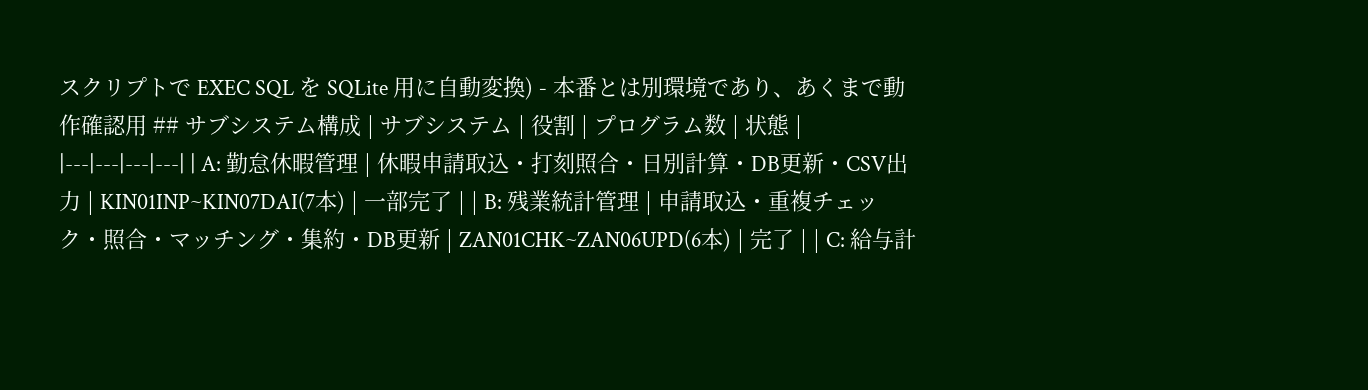スクリプトで EXEC SQL を SQLite 用に自動変換) - 本番とは別環境であり、あくまで動作確認用 ## サブシステム構成 | サブシステム | 役割 | プログラム数 | 状態 | |---|---|---|---| | A: 勤怠休暇管理 | 休暇申請取込・打刻照合・日別計算・DB更新・CSV出力 | KIN01INP~KIN07DAI(7本) | 一部完了 | | B: 残業統計管理 | 申請取込・重複チェック・照合・マッチング・集約・DB更新 | ZAN01CHK~ZAN06UPD(6本) | 完了 | | C: 給与計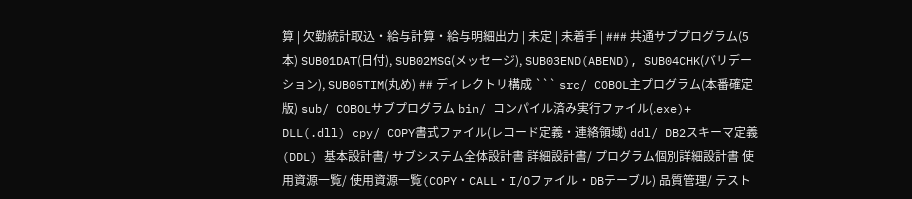算 | 欠勤統計取込・給与計算・給与明細出力 | 未定 | 未着手 | ### 共通サブプログラム(5本) SUB01DAT(日付), SUB02MSG(メッセージ), SUB03END(ABEND), SUB04CHK(バリデーション), SUB05TIM(丸め) ## ディレクトリ構成 ``` src/ COBOL主プログラム(本番確定版) sub/ COBOLサブプログラム bin/ コンパイル済み実行ファイル(.exe)+ DLL(.dll) cpy/ COPY書式ファイル(レコード定義・連絡領域) ddl/ DB2スキーマ定義(DDL) 基本設計書/ サブシステム全体設計書 詳細設計書/ プログラム個別詳細設計書 使用資源一覧/ 使用資源一覧(COPY・CALL・I/Oファイル・DBテーブル) 品質管理/ テスト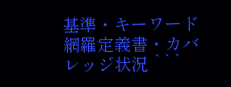基準・キーワード網羅定義書・カバレッジ状況 ```